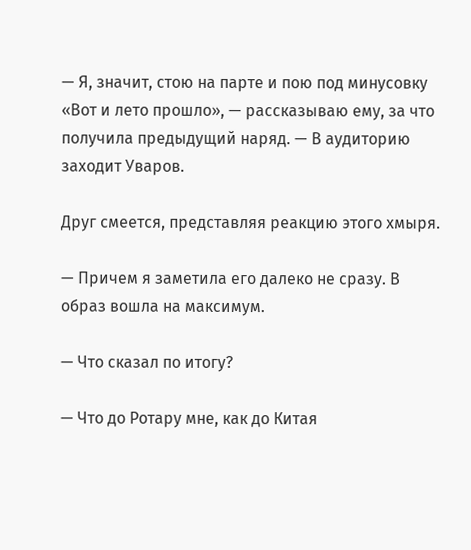— Я, значит, стою на парте и пою под минусовку «Вот и лето прошло», — рассказываю ему, за что получила предыдущий наряд. — В аудиторию заходит Уваров.

Друг смеется, представляя реакцию этого хмыря.

— Причем я заметила его далеко не сразу. В образ вошла на максимум.

— Что сказал по итогу?

— Что до Ротару мне, как до Китая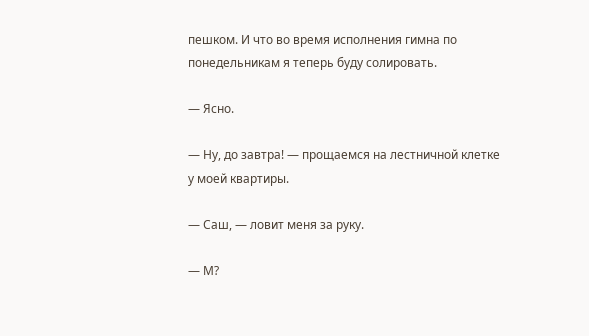пешком. И что во время исполнения гимна по понедельникам я теперь буду солировать.

— Ясно.

— Ну, до завтра! — прощаемся на лестничной клетке у моей квартиры.

— Саш, — ловит меня за руку.

— М?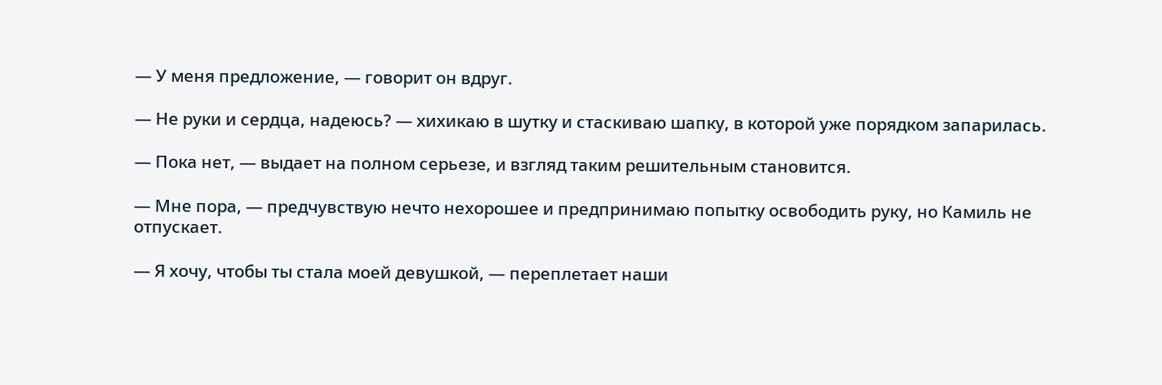— У меня предложение, — говорит он вдруг.

— Не руки и сердца, надеюсь? — хихикаю в шутку и стаскиваю шапку, в которой уже порядком запарилась.

— Пока нет, — выдает на полном серьезе, и взгляд таким решительным становится.

— Мне пора, — предчувствую нечто нехорошее и предпринимаю попытку освободить руку, но Камиль не отпускает.

— Я хочу, чтобы ты стала моей девушкой, — переплетает наши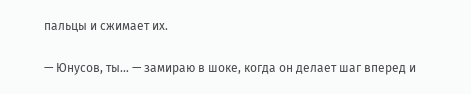пальцы и сжимает их.

— Юнусов, ты… — замираю в шоке, когда он делает шаг вперед и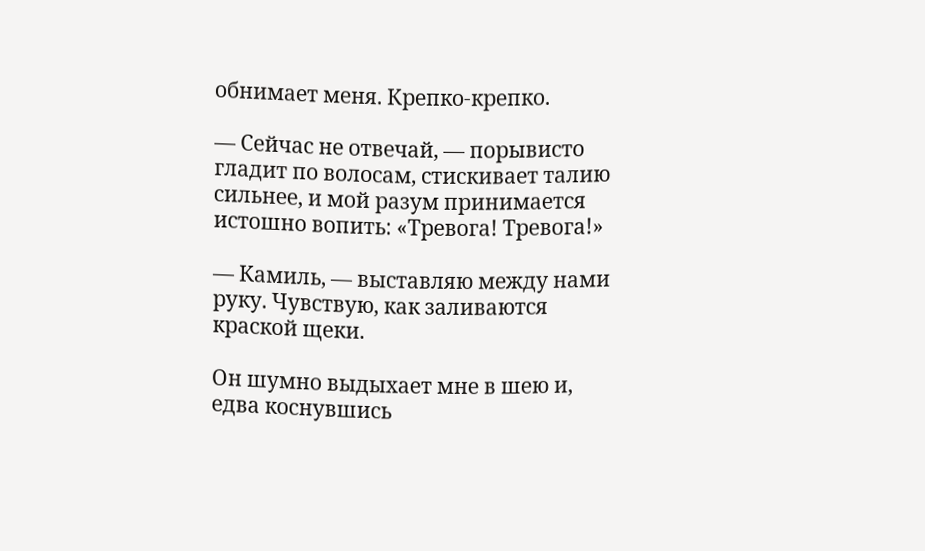обнимает меня. Крепко-крепко.

— Сейчас не отвечай, — порывисто гладит по волосам, стискивает талию сильнее, и мой разум принимается истошно вопить: «Тревога! Тревога!»

— Камиль, — выставляю между нами руку. Чувствую, как заливаются краской щеки.

Он шумно выдыхает мне в шею и, едва коснувшись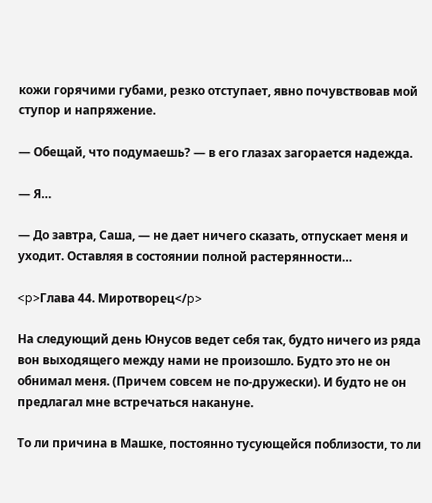кожи горячими губами, резко отступает, явно почувствовав мой ступор и напряжение.

— Обещай, что подумаешь? — в его глазах загорается надежда.

— Я…

— До завтра, Саша, — не дает ничего сказать, отпускает меня и уходит. Оставляя в состоянии полной растерянности…

<p>Глава 44. Миротворец</p>

На следующий день Юнусов ведет себя так, будто ничего из ряда вон выходящего между нами не произошло. Будто это не он обнимал меня. (Причем совсем не по-дружески). И будто не он предлагал мне встречаться накануне.

То ли причина в Машке, постоянно тусующейся поблизости, то ли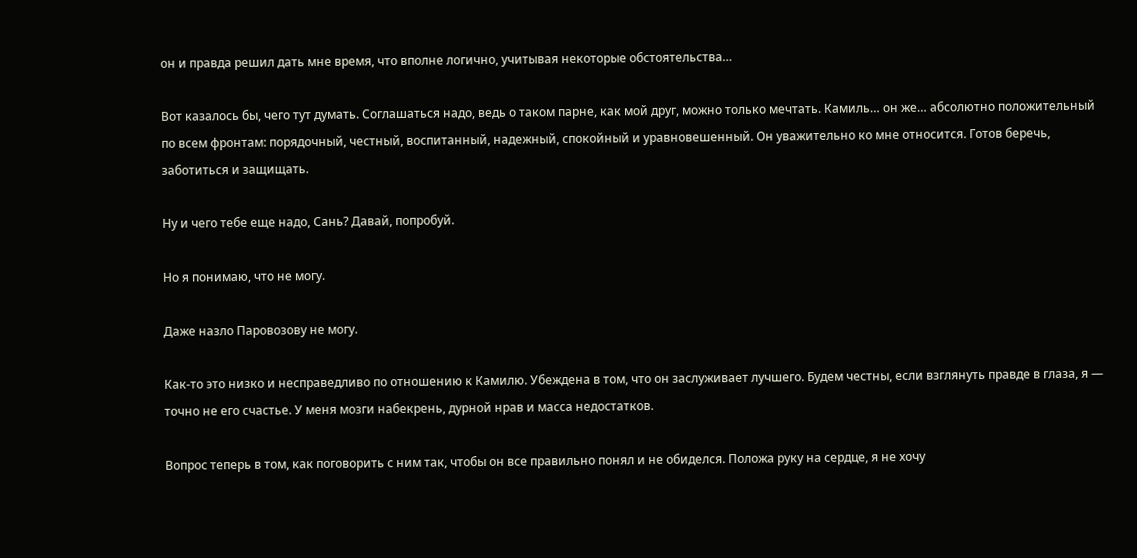он и правда решил дать мне время, что вполне логично, учитывая некоторые обстоятельства…

Вот казалось бы, чего тут думать. Соглашаться надо, ведь о таком парне, как мой друг, можно только мечтать. Камиль… он же… абсолютно положительный по всем фронтам: порядочный, честный, воспитанный, надежный, спокойный и уравновешенный. Он уважительно ко мне относится. Готов беречь, заботиться и защищать.

Ну и чего тебе еще надо, Сань? Давай, попробуй.

Но я понимаю, что не могу.

Даже назло Паровозову не могу.

Как-то это низко и несправедливо по отношению к Камилю. Убеждена в том, что он заслуживает лучшего. Будем честны, если взглянуть правде в глаза, я — точно не его счастье. У меня мозги набекрень, дурной нрав и масса недостатков.

Вопрос теперь в том, как поговорить с ним так, чтобы он все правильно понял и не обиделся. Положа руку на сердце, я не хочу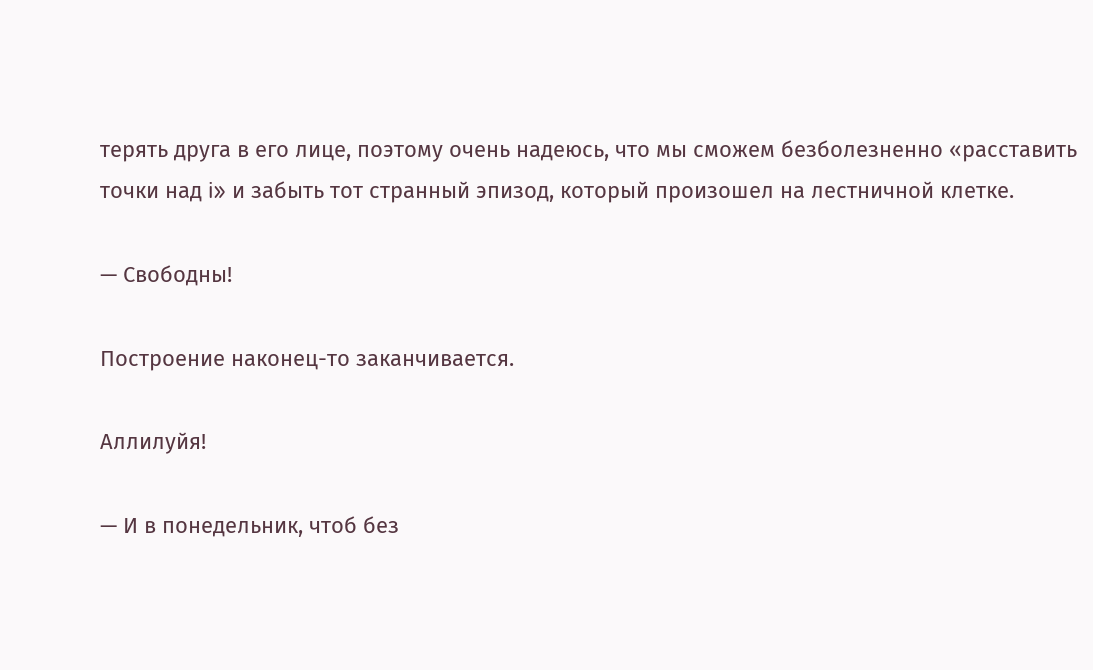терять друга в его лице, поэтому очень надеюсь, что мы сможем безболезненно «расставить точки над i» и забыть тот странный эпизод, который произошел на лестничной клетке.

— Свободны!

Построение наконец-то заканчивается.

Аллилуйя!

— И в понедельник, чтоб без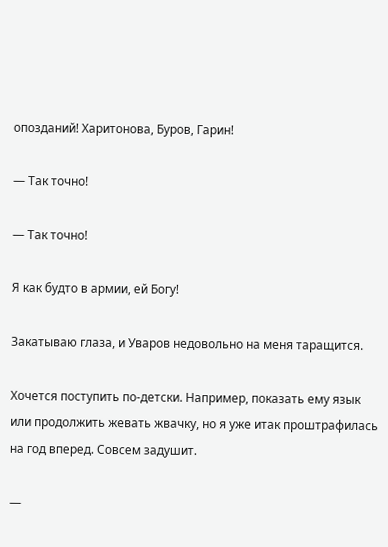опозданий! Харитонова, Буров, Гарин!

— Так точно!

— Так точно!

Я как будто в армии, ей Богу!

Закатываю глаза, и Уваров недовольно на меня таращится.

Хочется поступить по-детски. Например, показать ему язык или продолжить жевать жвачку, но я уже итак проштрафилась на год вперед. Совсем задушит.

—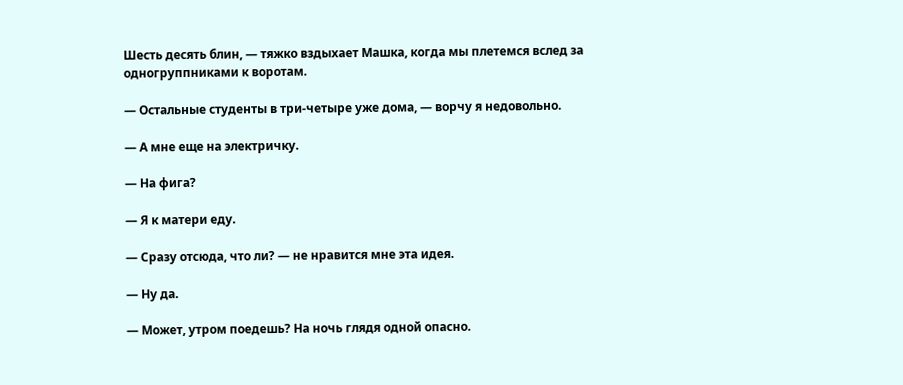Шесть десять блин, — тяжко вздыхает Машка, когда мы плетемся вслед за одногруппниками к воротам.

— Остальные студенты в три-четыре уже дома, — ворчу я недовольно.

— А мне еще на электричку.

— На фига?

— Я к матери еду.

— Сразу отсюда, что ли? — не нравится мне эта идея.

— Ну да.

— Может, утром поедешь? На ночь глядя одной опасно.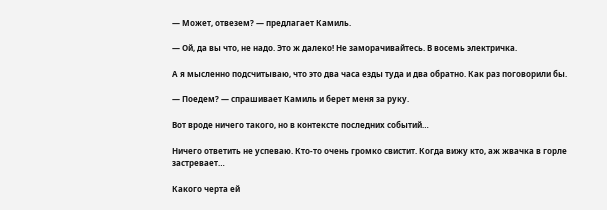— Может, отвезем? — предлагает Камиль.

— Ой, да вы что, не надо. Это ж далеко! Не заморачивайтесь. В восемь электричка.

А я мысленно подсчитываю, что это два часа езды туда и два обратно. Как раз поговорили бы.

— Поедем? — спрашивает Камиль и берет меня за руку.

Вот вроде ничего такого, но в контексте последних событий…

Ничего ответить не успеваю. Кто-то очень громко свистит. Когда вижу кто, аж жвачка в горле застревает…

Какого черта ей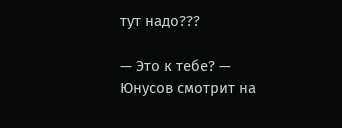тут надо???

— Это к тебе? — Юнусов смотрит на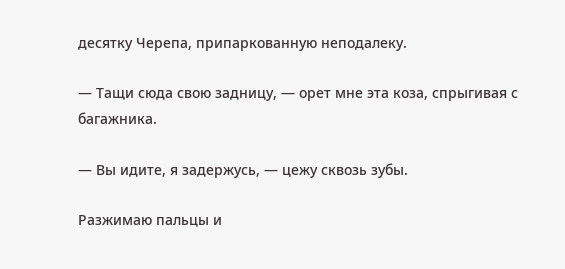десятку Черепа, припаркованную неподалеку.

— Тащи сюда свою задницу, — орет мне эта коза, спрыгивая с багажника.

— Вы идите, я задержусь, — цежу сквозь зубы.

Разжимаю пальцы и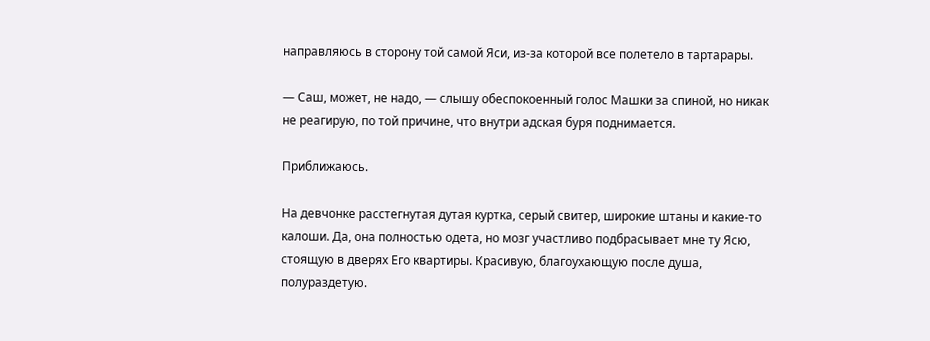направляюсь в сторону той самой Яси, из-за которой все полетело в тартарары.

— Саш, может, не надо, — слышу обеспокоенный голос Машки за спиной, но никак не реагирую, по той причине, что внутри адская буря поднимается.

Приближаюсь.

На девчонке расстегнутая дутая куртка, серый свитер, широкие штаны и какие-то калоши. Да, она полностью одета, но мозг участливо подбрасывает мне ту Ясю, стоящую в дверях Его квартиры. Красивую, благоухающую после душа, полураздетую.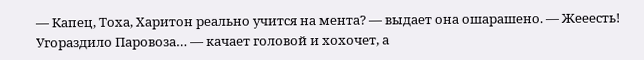— Капец, Тоха, Харитон реально учится на мента? — выдает она ошарашено. — Жееесть! Угораздило Паровоза… — качает головой и хохочет, а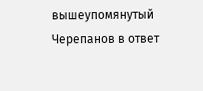вышеупомянутый Черепанов в ответ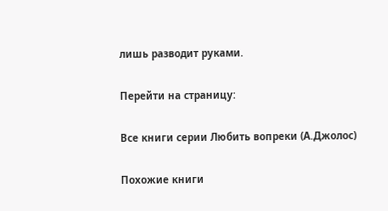лишь разводит руками.

Перейти на страницу:

Все книги серии Любить вопреки (А.Джолос)

Похожие книги